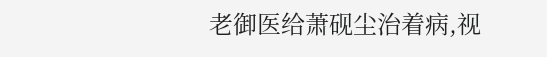老御医给萧砚尘治着病,视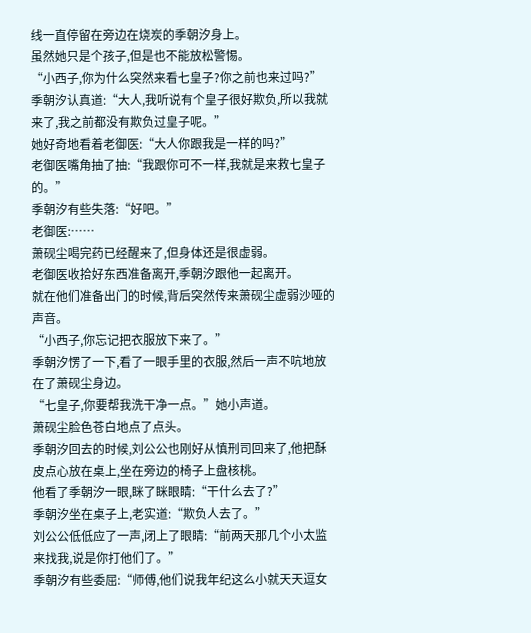线一直停留在旁边在烧炭的季朝汐身上。
虽然她只是个孩子,但是也不能放松警惕。
“小西子,你为什么突然来看七皇子?你之前也来过吗?”
季朝汐认真道:“大人,我听说有个皇子很好欺负,所以我就来了,我之前都没有欺负过皇子呢。”
她好奇地看着老御医:“大人你跟我是一样的吗?”
老御医嘴角抽了抽:“我跟你可不一样,我就是来救七皇子的。”
季朝汐有些失落:“好吧。”
老御医:……
萧砚尘喝完药已经醒来了,但身体还是很虚弱。
老御医收拾好东西准备离开,季朝汐跟他一起离开。
就在他们准备出门的时候,背后突然传来萧砚尘虚弱沙哑的声音。
“小西子,你忘记把衣服放下来了。”
季朝汐愣了一下,看了一眼手里的衣服,然后一声不吭地放在了萧砚尘身边。
“七皇子,你要帮我洗干净一点。”她小声道。
萧砚尘脸色苍白地点了点头。
季朝汐回去的时候,刘公公也刚好从慎刑司回来了,他把酥皮点心放在桌上,坐在旁边的椅子上盘核桃。
他看了季朝汐一眼,眯了眯眼睛:“干什么去了?”
季朝汐坐在桌子上,老实道:“欺负人去了。”
刘公公低低应了一声,闭上了眼睛:“前两天那几个小太监来找我,说是你打他们了。”
季朝汐有些委屈:“师傅,他们说我年纪这么小就天天逗女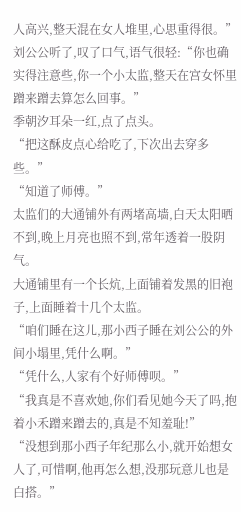人高兴,整天混在女人堆里,心思重得很。”
刘公公听了,叹了口气,语气很轻:“你也确实得注意些,你一个小太监,整天在宫女怀里蹭来蹭去算怎么回事。”
季朝汐耳朵一红,点了点头。
“把这酥皮点心给吃了,下次出去穿多些。”
“知道了师傅。”
太监们的大通铺外有两堵高墙,白天太阳晒不到,晚上月亮也照不到,常年透着一股阴气。
大通铺里有一个长炕,上面铺着发黑的旧袍子,上面睡着十几个太监。
“咱们睡在这儿,那小西子睡在刘公公的外间小塌里,凭什么啊。”
“凭什么,人家有个好师傅呗。”
“我真是不喜欢她,你们看见她今天了吗,抱着小禾蹭来蹭去的,真是不知羞耻!”
“没想到那小西子年纪那么小,就开始想女人了,可惜啊,他再怎么想,没那玩意儿也是白搭。”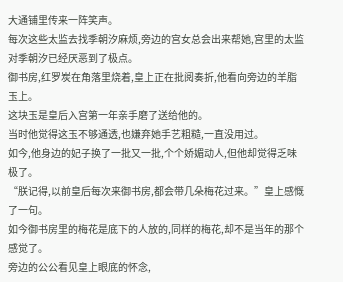大通铺里传来一阵笑声。
每次这些太监去找季朝汐麻烦,旁边的宫女总会出来帮她,宫里的太监对季朝汐已经厌恶到了极点。
御书房,红罗炭在角落里烧着,皇上正在批阅奏折,他看向旁边的羊脂玉上。
这块玉是皇后入宫第一年亲手磨了送给他的。
当时他觉得这玉不够通透,也嫌弃她手艺粗糙,一直没用过。
如今,他身边的妃子换了一批又一批,个个娇媚动人,但他却觉得乏味极了。
“朕记得,以前皇后每次来御书房,都会带几朵梅花过来。”皇上感慨了一句。
如今御书房里的梅花是底下的人放的,同样的梅花,却不是当年的那个感觉了。
旁边的公公看见皇上眼底的怀念,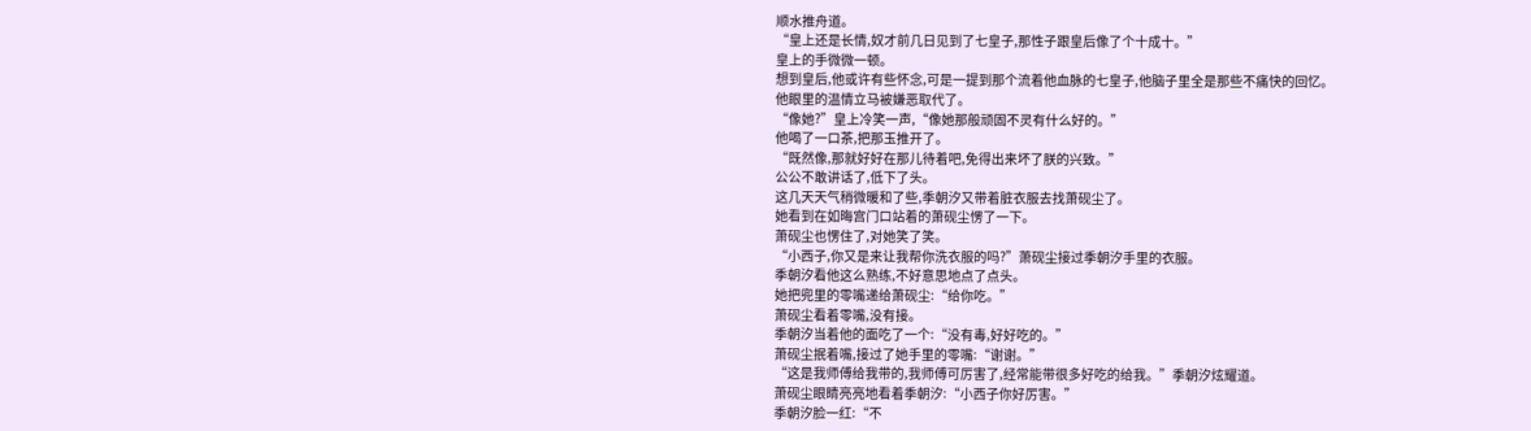顺水推舟道。
“皇上还是长情,奴才前几日见到了七皇子,那性子跟皇后像了个十成十。”
皇上的手微微一顿。
想到皇后,他或许有些怀念,可是一提到那个流着他血脉的七皇子,他脑子里全是那些不痛快的回忆。
他眼里的温情立马被嫌恶取代了。
“像她?”皇上冷笑一声,“像她那般顽固不灵有什么好的。”
他喝了一口茶,把那玉推开了。
“既然像,那就好好在那儿待着吧,免得出来坏了朕的兴致。”
公公不敢讲话了,低下了头。
这几天天气稍微暖和了些,季朝汐又带着脏衣服去找萧砚尘了。
她看到在如晦宫门口站着的萧砚尘愣了一下。
萧砚尘也愣住了,对她笑了笑。
“小西子,你又是来让我帮你洗衣服的吗?”萧砚尘接过季朝汐手里的衣服。
季朝汐看他这么熟练,不好意思地点了点头。
她把兜里的零嘴递给萧砚尘:“给你吃。”
萧砚尘看着零嘴,没有接。
季朝汐当着他的面吃了一个:“没有毒,好好吃的。”
萧砚尘抿着嘴,接过了她手里的零嘴:“谢谢。”
“这是我师傅给我带的,我师傅可厉害了,经常能带很多好吃的给我。”季朝汐炫耀道。
萧砚尘眼睛亮亮地看着季朝汐:“小西子你好厉害。”
季朝汐脸一红:“不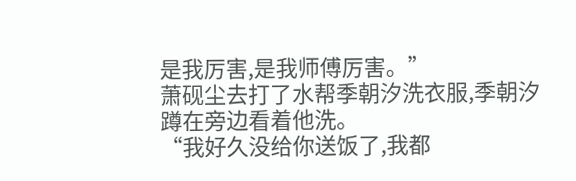是我厉害,是我师傅厉害。”
萧砚尘去打了水帮季朝汐洗衣服,季朝汐蹲在旁边看着他洗。
“我好久没给你送饭了,我都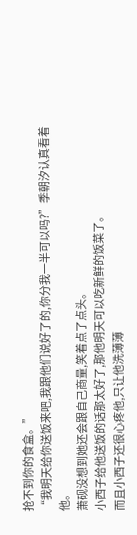抢不到你的食盒。”
“我明天给你送饭来吧,我跟他们说好了的,你分我一半可以吗?”季朝汐认真看着他。
萧砚没想到她还会跟自己商量,笑着点了点头。
小西子给他送饭的话那太好了,那他明天可以吃新鲜的饭菜了。
而且小西子还很心疼他,只让他洗薄薄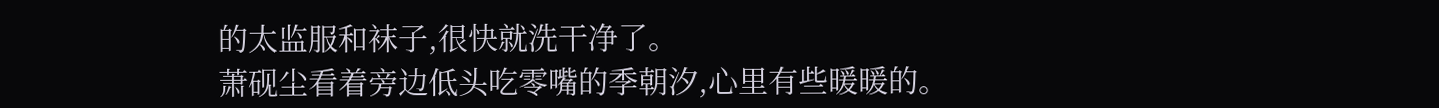的太监服和袜子,很快就洗干净了。
萧砚尘看着旁边低头吃零嘴的季朝汐,心里有些暖暖的。